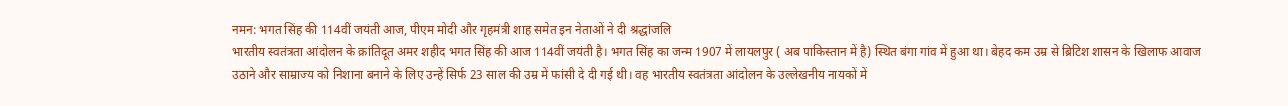नमन: भगत सिंह की 114वीं जयंती आज, पीएम मोदी और गृहमंत्री शाह समेत इन नेताओं ने दी श्रद्धांजलि
भारतीय स्वतंत्रता आंदोलन के क्रांतिदूत अमर शहीद भगत सिंह की आज 114वीं जयंती है। भगत सिंह का जन्म 1907 में लायलपुर ( अब पाकिस्तान में है) स्थित बंगा गांव में हुआ था। बेहद कम उम्र से ब्रिटिश शासन के खिलाफ आवाज उठाने और साम्राज्य को निशाना बनाने के लिए उन्हें सिर्फ 23 साल की उम्र में फांसी दे दी गई थी। वह भारतीय स्वतंत्रता आंदोलन के उल्लेखनीय नायकों में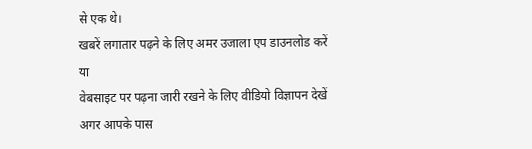से एक थे।
खबरें लगातार पढ़ने के लिए अमर उजाला एप डाउनलोड करें
या
वेबसाइट पर पढ़ना जारी रखने के लिए वीडियो विज्ञापन देखें
अगर आपके पास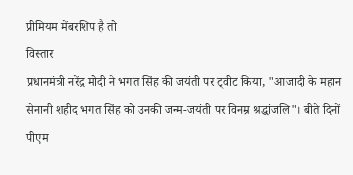प्रीमियम मेंबरशिप है तो
विस्तार
प्रधानमंत्री नरेंद्र मोदी ने भगत सिंह की जयंती पर ट्वीट किया, "आजादी के महान सेनानी शहीद भगत सिंह को उनकी जन्म-जयंती पर विनम्र श्रद्धांजलि"। बीते दिनों पीएम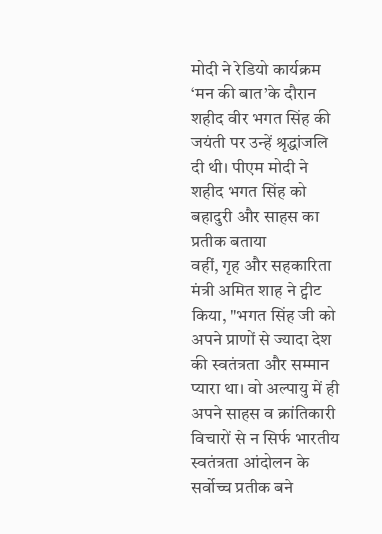मोदी ने रेडियो कार्यक्रम ‘मन की बात’के दौरान शहीद वीर भगत सिंह की जयंती पर उन्हें श्रृद्धांजलि दी थी। पीएम मोदी ने शहीद भगत सिंह को बहादुरी और साहस का प्रतीक बताया
वहीं, गृह और सहकारिता मंत्री अमित शाह ने ट्वीट किया, "भगत सिंह जी को अपने प्राणों से ज्यादा देश की स्वतंत्रता और सम्मान प्यारा था। वो अल्पायु में ही अपने साहस व क्रांतिकारी विचारों से न सिर्फ भारतीय स्वतंत्रता आंदोलन के सर्वोच्च प्रतीक बने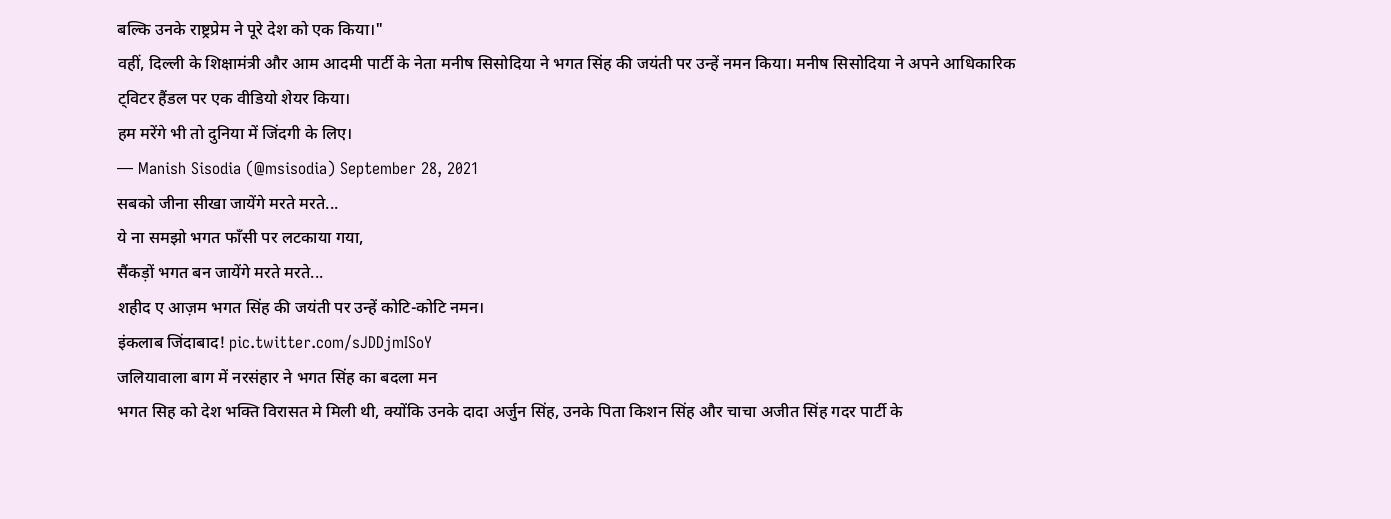बल्कि उनके राष्ट्रप्रेम ने पूरे देश को एक किया।"
वहीं, दिल्ली के शिक्षामंत्री और आम आदमी पार्टी के नेता मनीष सिसोदिया ने भगत सिंह की जयंती पर उन्हें नमन किया। मनीष सिसोदिया ने अपने आधिकारिक ट्विटर हैंडल पर एक वीडियो शेयर किया।
हम मरेंगे भी तो दुनिया में जिंदगी के लिए।
— Manish Sisodia (@msisodia) September 28, 2021
सबको जीना सीखा जायेंगे मरते मरते...
ये ना समझो भगत फाँसी पर लटकाया गया,
सैंकड़ों भगत बन जायेंगे मरते मरते...
शहीद ए आज़म भगत सिंह की जयंती पर उन्हें कोटि-कोटि नमन।
इंकलाब जिंदाबाद! pic.twitter.com/sJDDjmISoY
जलियावाला बाग में नरसंहार ने भगत सिंह का बदला मन
भगत सिह को देश भक्ति विरासत मे मिली थी, क्योंकि उनके दादा अर्जुन सिंह, उनके पिता किशन सिंह और चाचा अजीत सिंह गदर पार्टी के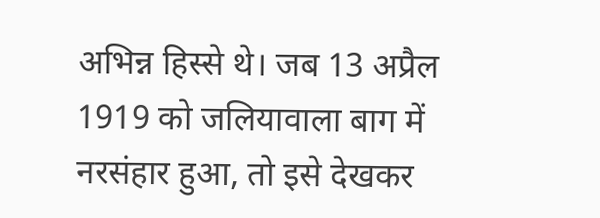अभिन्न हिस्से थे। जब 13 अप्रैल 1919 को जलियावाला बाग में नरसंहार हुआ, तो इसे देखकर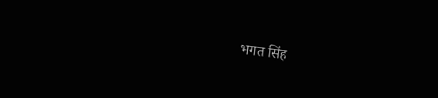भगत सिंह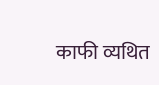काफी व्यथित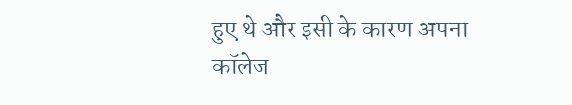हुए थे और इसी के कारण अपना कॉलेज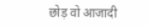छोड़ वो आजादी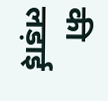की लड़ाई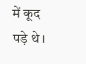में कूद पड़े थे।